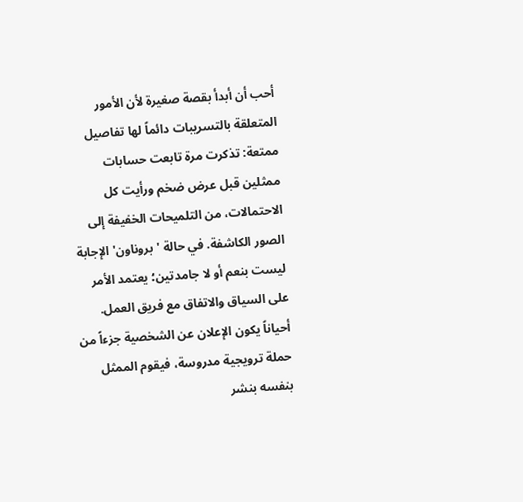أحب أن أبدأ بقصة صغيرة لأن الأمور المتعلقة بالتسريبات دائماً لها تفاصيل ممتعة: تذكرت مرة تابعت حسابات ممثلين قبل عرض ضخم ورأيت كل الاحتمالات، من التلميحات الخفيفة إلى الصور الكاشفة. في حالة 'بروناون' الإجابة ليست بنعم أو لا جامدتين؛ يعتمد الأمر على السياق والاتفاق مع فريق العمل.
أحياناً يكون الإعلان عن الشخصية جزءاً من حملة ترويجية مدروسة، فيقوم الممثل بنفسه بنشر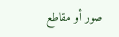صور أو مقاطع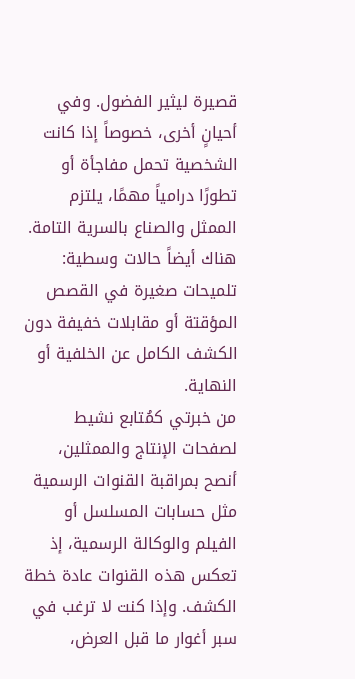قصيرة ليثير الفضول. وفي أحيانٍ أخرى، خصوصاً إذا كانت الشخصية تحمل مفاجأة أو تطورًا درامياً مهمًا، يلتزم الممثل والصناع بالسرية التامة. هناك أيضاً حالات وسطية: تلميحات صغيرة في القصص المؤقتة أو مقابلات خفيفة دون الكشف الكامل عن الخلفية أو النهاية.
من خبرتي كمُتابع نشيط لصفحات الإنتاج والممثلين، أنصح بمراقبة القنوات الرسمية مثل حسابات المسلسل أو الفيلم والوكالة الرسمية، إذ تعكس هذه القنوات عادة خطة الكشف. وإذا كنت لا ترغب في سبر أغوار ما قبل العرض،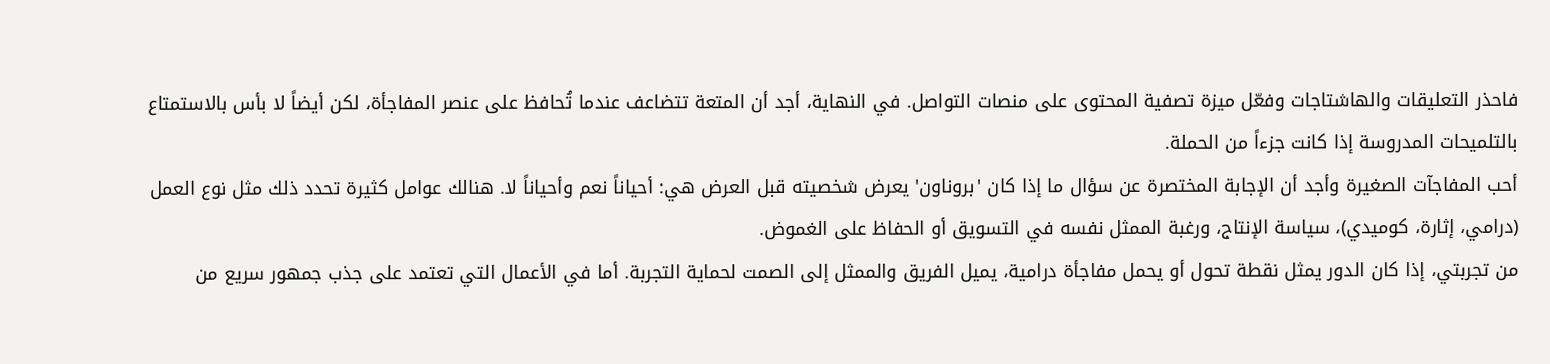فاحذر التعليقات والهاشتاجات وفعّل ميزة تصفية المحتوى على منصات التواصل. في النهاية، أجد أن المتعة تتضاعف عندما تُحافظ على عنصر المفاجأة، لكن أيضاً لا بأس بالاستمتاع بالتلميحات المدروسة إذا كانت جزءاً من الحملة.
أحب المفاجآت الصغيرة وأجد أن الإجابة المختصرة عن سؤال ما إذا كان 'بروناون' يعرض شخصيته قبل العرض هي: أحياناً نعم وأحياناً لا. هنالك عوامل كثيرة تحدد ذلك مثل نوع العمل (درامي، إثارة، كوميدي)، سياسة الإنتاج، ورغبة الممثل نفسه في التسويق أو الحفاظ على الغموض.
من تجربتي، إذا كان الدور يمثل نقطة تحول أو يحمل مفاجأة درامية، يميل الفريق والممثل إلى الصمت لحماية التجربة. أما في الأعمال التي تعتمد على جذب جمهور سريع من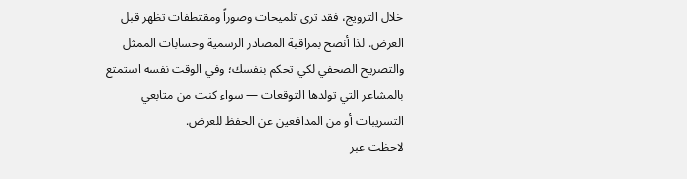خلال الترويج، فقد ترى تلميحات وصوراً ومقتطفات تظهر قبل العرض. لذا أنصح بمراقبة المصادر الرسمية وحسابات الممثل والتصريح الصحفي لكي تحكم بنفسك؛ وفي الوقت نفسه استمتع بالمشاعر التي تولدها التوقعات — سواء كنت من متابعي التسريبات أو من المدافعين عن الحفظ للعرض.
لاحظت عبر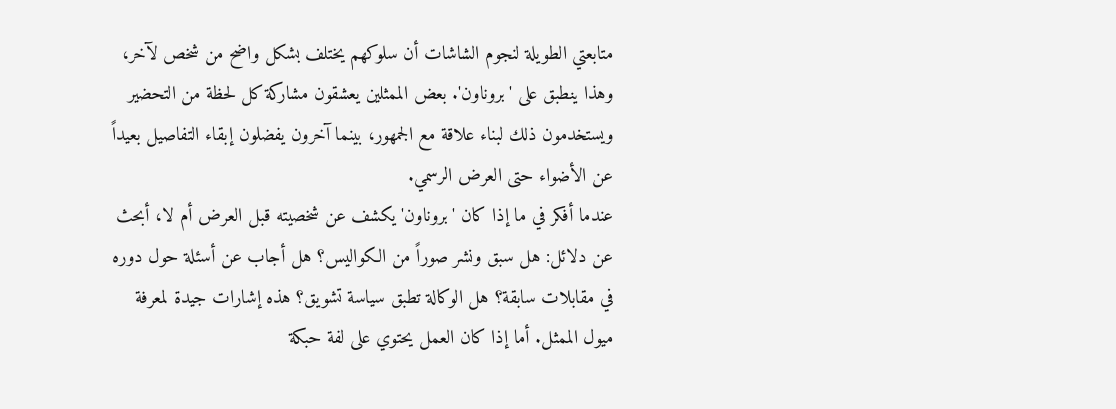متابعتي الطويلة لنجوم الشاشات أن سلوكهم يختلف بشكل واضح من شخص لآخر، وهذا ينطبق على 'بروناون'. بعض الممثلين يعشقون مشاركة كل لحظة من التحضير ويستخدمون ذلك لبناء علاقة مع الجمهور، بينما آخرون يفضلون إبقاء التفاصيل بعيداً عن الأضواء حتى العرض الرسمي.
عندما أفكر في ما إذا كان 'بروناون' يكشف عن شخصيته قبل العرض أم لا، أبحث عن دلائل: هل سبق ونشر صوراً من الكواليس؟ هل أجاب عن أسئلة حول دوره في مقابلات سابقة؟ هل الوكالة تطبق سياسة تشويق؟ هذه إشارات جيدة لمعرفة ميول الممثل. أما إذا كان العمل يحتوي على لفة حبكة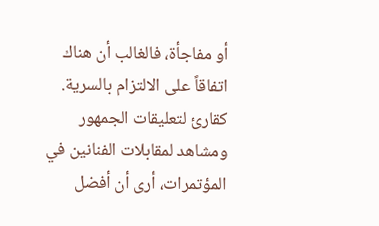أو مفاجأة، فالغالب أن هناك اتفاقاً على الالتزام بالسرية.
كقارئ لتعليقات الجمهور ومشاهد لمقابلات الفنانين في المؤتمرات، أرى أن أفضل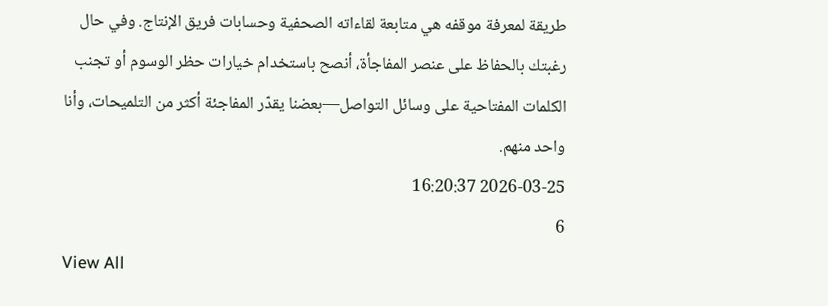طريقة لمعرفة موقفه هي متابعة لقاءاته الصحفية وحسابات فريق الإنتاج. وفي حال رغبتك بالحفاظ على عنصر المفاجأة، أنصح باستخدام خيارات حظر الوسوم أو تجنب الكلمات المفتاحية على وسائل التواصل—بعضنا يقدّر المفاجئة أكثر من التلميحات، وأنا واحد منهم.
2026-03-25 16:20:37
6
View All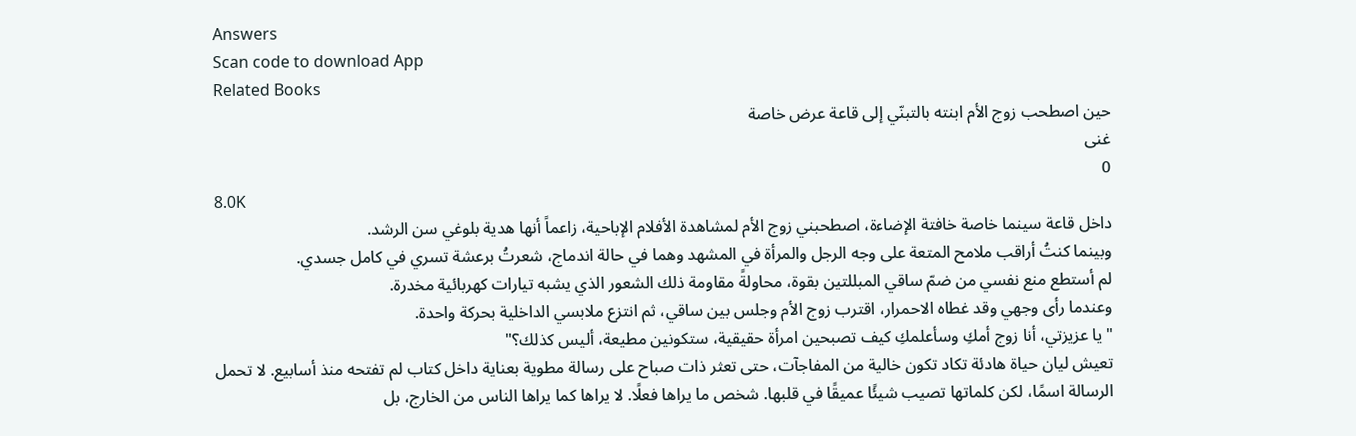Answers
Scan code to download App
Related Books
حين اصطحب زوج الأم ابنته بالتبنّي إلى قاعة عرض خاصة
غنى
0
8.0K
داخل قاعة سينما خاصة خافتة الإضاءة، اصطحبني زوج الأم لمشاهدة الأفلام الإباحية، زاعماً أنها هدية بلوغي سن الرشد.
وبينما كنتُ أراقب ملامح المتعة على وجه الرجل والمرأة في المشهد وهما في حالة اندماج، شعرتُ برعشة تسري في كامل جسدي.
لم أستطع منع نفسي من ضمّ ساقي المبللتين بقوة، محاولةً مقاومة ذلك الشعور الذي يشبه تيارات كهربائية مخدرة.
وعندما رأى وجهي وقد غطاه الاحمرار، اقترب زوج الأم وجلس بين ساقي، ثم انتزع ملابسي الداخلية بحركة واحدة.
"يا عزيزتي، أنا زوج أمكِ وسأعلمكِ كيف تصبحين امرأة حقيقية، ستكونين مطيعة، أليس كذلك؟"
تعيش ليان حياة هادئة تكاد تكون خالية من المفاجآت، حتى تعثر ذات صباح على رسالة مطوية بعناية داخل كتاب لم تفتحه منذ أسابيع. لا تحمل الرسالة اسمًا، لكن كلماتها تصيب شيئًا عميقًا في قلبها. شخص ما يراها فعلًا. لا يراها كما يراها الناس من الخارج، بل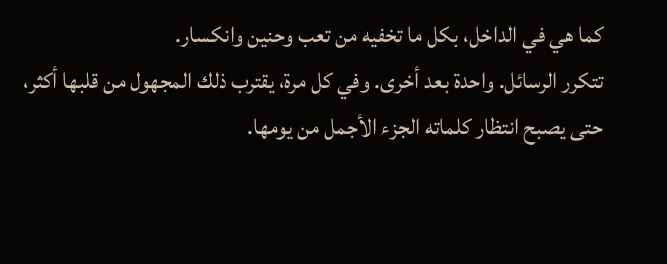كما هي في الداخل، بكل ما تخفيه من تعب وحنين وانكسار.
تتكرر الرسائل. واحدة بعد أخرى. وفي كل مرة، يقترب ذلك المجهول من قلبها أكثر، حتى يصبح انتظار كلماته الجزء الأجمل من يومها.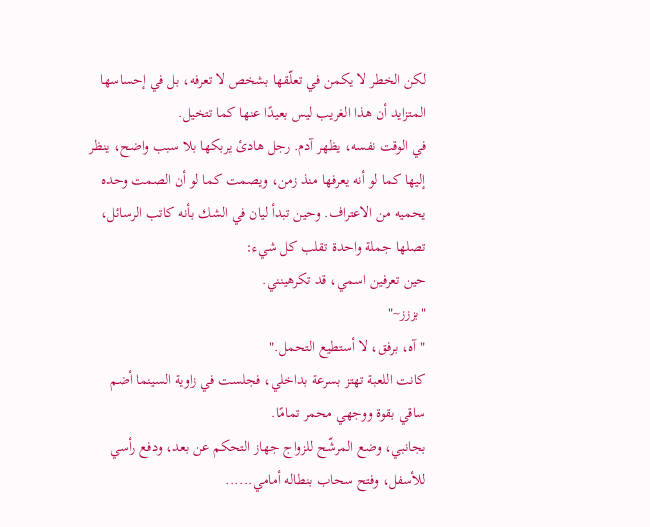لكن الخطر لا يكمن في تعلّقها بشخص لا تعرفه، بل في إحساسها المتزايد أن هذا الغريب ليس بعيدًا عنها كما تتخيل.
في الوقت نفسه، يظهر آدم. رجل هادئ يربكها بلا سبب واضح، ينظر إليها كما لو أنه يعرفها منذ زمن، ويصمت كما لو أن الصمت وحده يحميه من الاعتراف. وحين تبدأ ليان في الشك بأنه كاتب الرسائل، تصلها جملة واحدة تقلب كل شيء:
حين تعرفين اسمي، قد تكرهينني.
"بززز~"
"آه، برفق، لا أستطيع التحمل."
كانت اللعبة تهتز بسرعة بداخلي، فجلست في زاوية السينما أضم ساقي بقوة ووجهي محمر تمامًا.
بجانبي، وضع المرشّح للزواج جهاز التحكم عن بعد، ودفع رأسي للأسفل، وفتح سحاب بنطاله أمامي......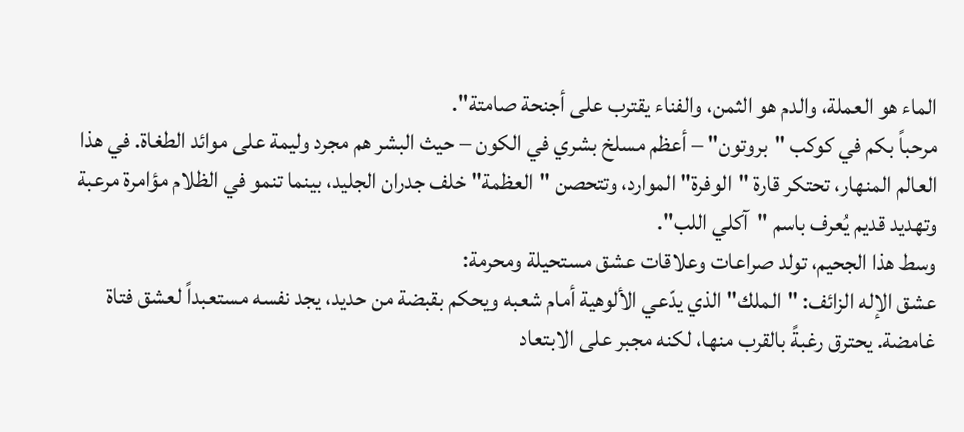الماء هو العملة، والدم هو الثمن، والفناء يقترب على أجنحة صامتة".
مرحباً بكم في كوكب "بروتون" – أعظم مسلخ بشري في الكون – حيث البشر هم مجرد وليمة على موائد الطغاة. في هذا العالم المنهار، تحتكر قارة "الوفرة" الموارد، وتتحصن "العظمة" خلف جدران الجليد، بينما تنمو في الظلام مؤامرة مرعبة وتهديد قديم يُعرف باسم "آكلي اللب".
وسط هذا الجحيم، تولد صراعات وعلاقات عشق مستحيلة ومحرمة:
عشق الإله الزائف: "الملك" الذي يدّعي الألوهية أمام شعبه ويحكم بقبضة من حديد، يجد نفسه مستعبداً لعشق فتاة غامضة. يحترق رغبةً بالقرب منها، لكنه مجبر على الابتعاد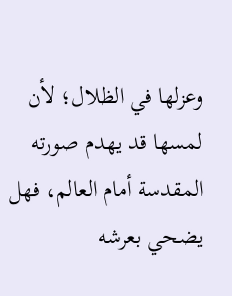وعزلها في الظلال؛ لأن لمسها قد يهدم صورته المقدسة أمام العالم، فهل يضحي بعرشه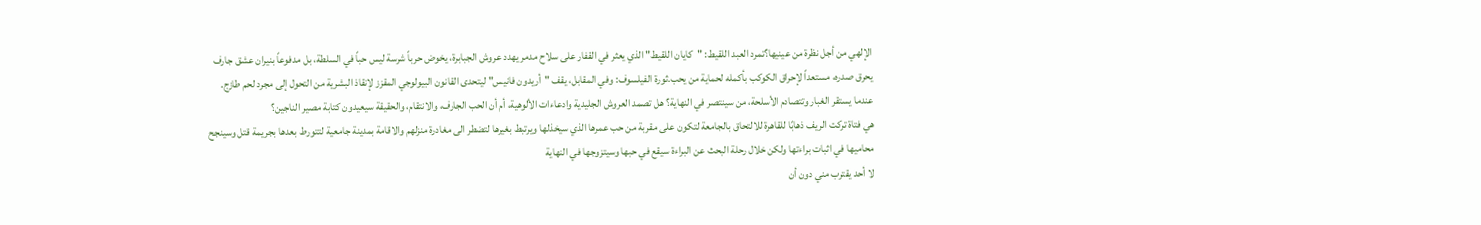الإلهي من أجل نظرة من عينيها؟تمرد العبد اللقيط: "كايان اللقيط" الذي يعثر في القفار على سلاح مدمر يهدد عروش الجبابرة، يخوض حرباً شرسة ليس حباً في السلطة، بل مدفوعاً بنيران عشق جارف يحرق صدره، مستعداً لإحراق الكوكب بأكمله لحماية من يحب.ثورة الفيلسوف: وفي المقابل، يقف "أريدون فانيس" ليتحدى القانون البيولوجي المقزز لإنقاذ البشرية من التحول إلى مجرد لحم طازج.
عندما يستقر الغبار وتتصادم الأسلحة، من سينتصر في النهاية؟ هل تصمد العروش الجليدية وادعاءات الألوهية، أم أن الحب الجارف، والانتقام، والحقيقة سيعيدون كتابة مصير الناجين؟
هي فتاة تركت الريف ذهابًا للقاهرة للالتحاق بالجامعة لتكون على مقربة من حب عمرها الذي سيخذلها ويرتبط بغيرها لتضطر الى مغادرة منزلهم والاقامة بمدينة جامعية لتتورط بعدها بجريمة قتل وسينجح محاميها في اثبات براءتها ولكن خلال رحلة البحث عن البراءة سيقع في حبها وسيتزوجها في النهاية
لا أحد يقترب مني دون أن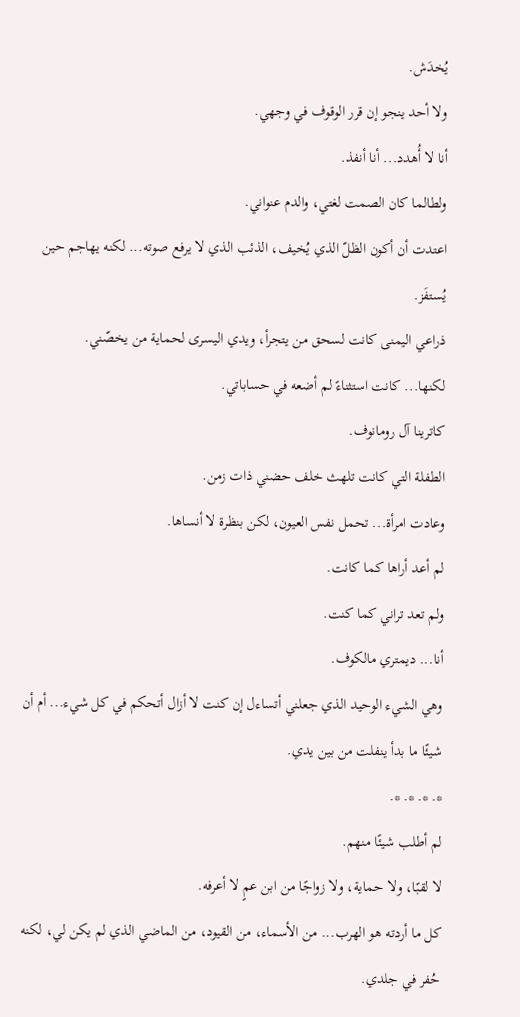يُخدَش.
ولا أحد ينجو إن قرر الوقوف في وجهي.
أنا لا أُهدد... أنا أنفذ.
ولطالما كان الصمت لغتي، والدم عنواني.
اعتدت أن أكون الظلّ الذي يُخيف، الذئب الذي لا يرفع صوته... لكنه يهاجم حين يُستفَز.
ذراعي اليمنى كانت لسحق من يتجرأ، ويدي اليسرى لحماية من يخصّني.
لكنها... كانت استثناءً لم أضعه في حساباتي.
كاترينا آل رومانوف.
الطفلة التي كانت تلهث خلف حضني ذات زمن.
وعادت امرأة... تحمل نفس العيون، لكن بنظرة لا أنساها.
لم أعد أراها كما كانت.
ولم تعد تراني كما كنت.
أنا... ديمتري مالكوف.
وهي الشيء الوحيد الذي جعلني أتساءل إن كنت لا أزال أتحكم في كل شيء... أم أن شيئًا ما بدأ ينفلت من بين يدي.
*. *. *. *.
لم أطلب شيئًا منهم.
لا لقبًا، ولا حماية، ولا زواجًا من ابن عمٍ لا أعرفه.
كل ما أردته هو الهرب... من الأسماء، من القيود، من الماضي الذي لم يكن لي، لكنه حُفر في جلدي.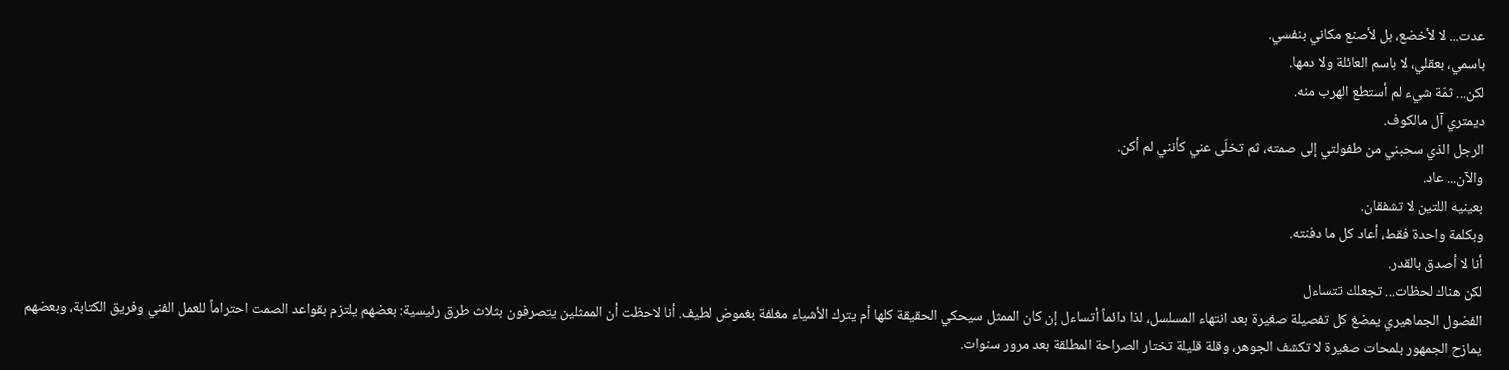عدت... لا لأخضع، بل لأصنع مكاني بنفسي.
باسمي، بعقلي، لا باسم العائلة ولا دمها.
لكن... ثمّة شيء لم أستطع الهرب منه.
ديمتري آل مالكوف.
الرجل الذي سحبني من طفولتي إلى صمته، ثم تخلّى عني كأنني لم أكن.
والآن... عاد.
بعينيه اللتين لا تشفقان.
وبكلمة واحدة فقط، أعاد كل ما دفنته.
أنا لا أصدق بالقدر.
لكن هناك لحظات... تجعلك تتساءل
الفضول الجماهيري يمضغ كل تفصيلة صغيرة بعد انتهاء المسلسل، لذا دائماً أتساءل إن كان الممثل سيحكي الحقيقة كلها أم يترك الأشياء مغلفة بغموض لطيف. أنا لاحظت أن الممثلين يتصرفون بثلاث طرق رئيسية: بعضهم يلتزم بقواعد الصمت احتراماً للعمل الفني وفريق الكتابة، وبعضهم يمازح الجمهور بلمحات صغيرة لا تكشف الجوهر، وقلة قليلة تختار الصراحة المطلقة بعد مرور سنوات.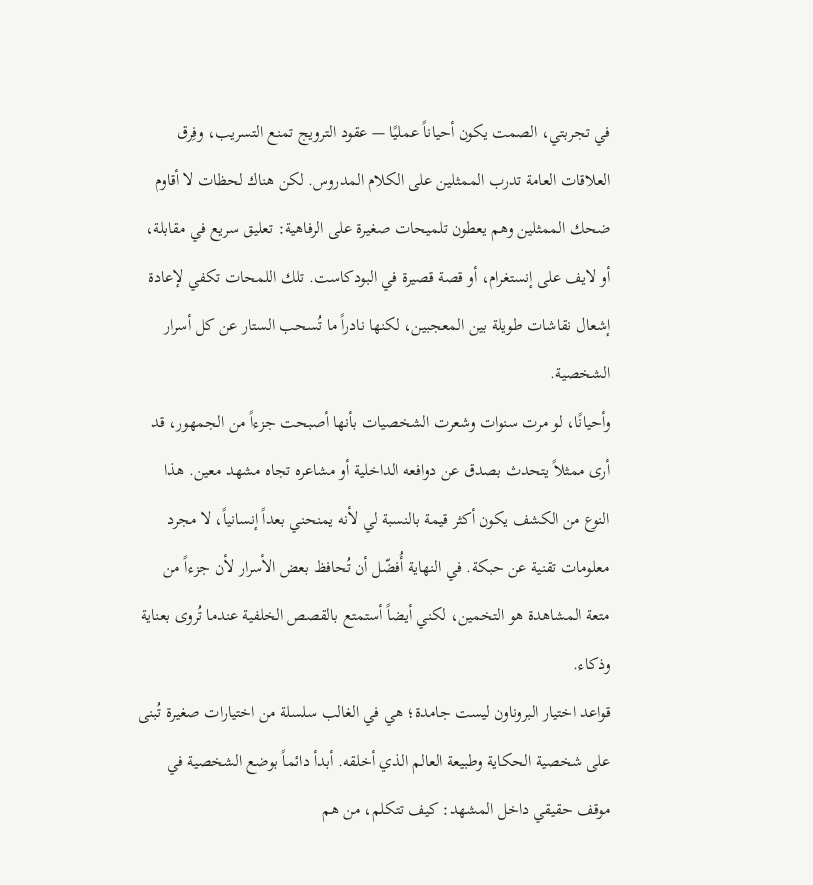في تجربتي، الصمت يكون أحياناً عمليًا — عقود الترويج تمنع التسريب، وفِرق العلاقات العامة تدرب الممثلين على الكلام المدروس. لكن هناك لحظات لا أقاوم ضحك الممثلين وهم يعطون تلميحات صغيرة على الرفاهية: تعليق سريع في مقابلة، أو لايف على إنستغرام، أو قصة قصيرة في البودكاست. تلك اللمحات تكفي لإعادة إشعال نقاشات طويلة بين المعجبين، لكنها نادراً ما تُسحب الستار عن كل أسرار الشخصية.
وأحيانًا، لو مرت سنوات وشعرت الشخصيات بأنها أصبحت جزءاً من الجمهور، قد أرى ممثلاً يتحدث بصدق عن دوافعه الداخلية أو مشاعره تجاه مشهد معين. هذا النوع من الكشف يكون أكثر قيمة بالنسبة لي لأنه يمنحني بعداً إنسانياً، لا مجرد معلومات تقنية عن حبكة. في النهاية أُفضّل أن تُحافظ بعض الأسرار لأن جزءاً من متعة المشاهدة هو التخمين، لكني أيضاً أستمتع بالقصص الخلفية عندما تُروى بعناية وذكاء.
قواعد اختيار البروناون ليست جامدة؛ هي في الغالب سلسلة من اختيارات صغيرة تُبنى على شخصية الحكاية وطبيعة العالم الذي أخلقه. أبدأ دائماً بوضع الشخصية في موقف حقيقي داخل المشهد: كيف تتكلم، من هم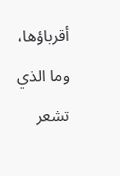أقرباؤها، وما الذي تشعر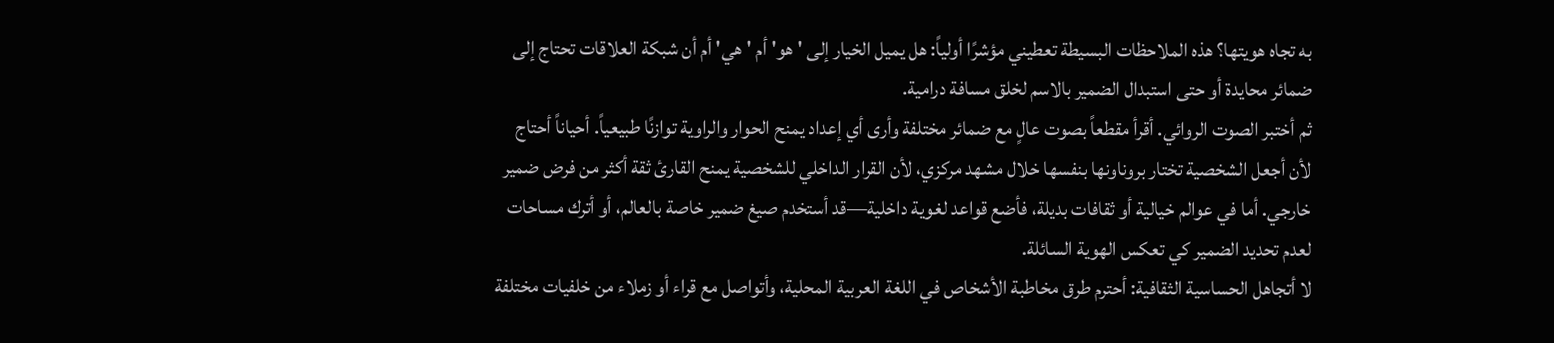به تجاه هويتها؟ هذه الملاحظات البسيطة تعطيني مؤشرًا أولياً: هل يميل الخيار إلى 'هو' أم 'هي' أم أن شبكة العلاقات تحتاج إلى ضمائر محايدة أو حتى استبدال الضمير بالاسم لخلق مسافة درامية.
ثم أختبر الصوت الروائي. أقرأ مقطعاً بصوت عالٍ مع ضمائر مختلفة وأرى أي إعداد يمنح الحوار والراوية توازنًا طبيعياً. أحياناً أحتاج لأن أجعل الشخصية تختار بروناونها بنفسها خلال مشهد مركزي، لأن القرار الداخلي للشخصية يمنح القارئ ثقة أكثر من فرض ضمير خارجي. أما في عوالم خيالية أو ثقافات بديلة، فأضع قواعد لغوية داخلية—قد أستخدم صيغ ضمير خاصة بالعالم، أو أترك مساحات لعدم تحديد الضمير كي تعكس الهوية السائلة.
لا أتجاهل الحساسية الثقافية: أحترم طرق مخاطبة الأشخاص في اللغة العربية المحلية، وأتواصل مع قراء أو زملاء من خلفيات مختلفة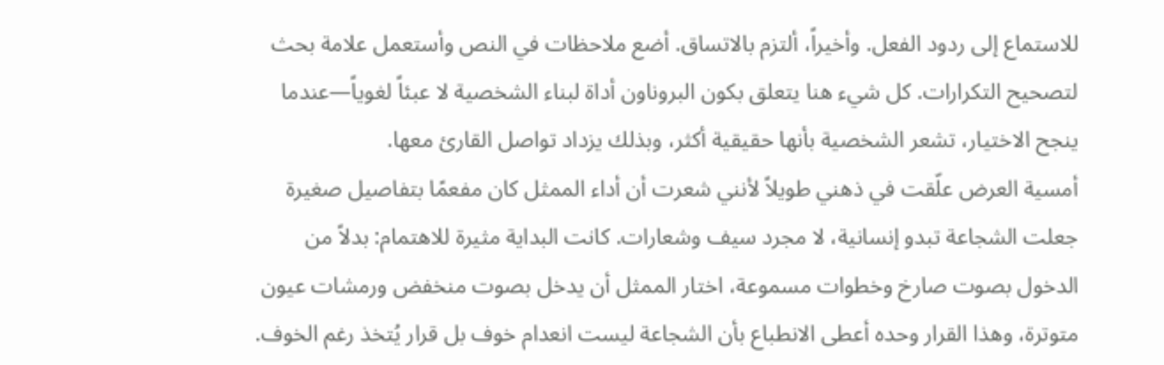للاستماع إلى ردود الفعل. وأخيراً، ألتزم بالاتساق. أضع ملاحظات في النص وأستعمل علامة بحث لتصحيح التكرارات. كل شيء هنا يتعلق بكون البروناون أداة لبناء الشخصية لا عبئاً لغوياً—عندما ينجح الاختيار، تشعر الشخصية بأنها حقيقية أكثر، وبذلك يزداد تواصل القارئ معها.
أمسية العرض علّقت في ذهني طويلاً لأنني شعرت أن أداء الممثل كان مفعمًا بتفاصيل صغيرة جعلت الشجاعة تبدو إنسانية، لا مجرد سيف وشعارات. كانت البداية مثيرة للاهتمام: بدلاً من الدخول بصوت صارخ وخطوات مسموعة، اختار الممثل أن يدخل بصوت منخفض ورمشات عيون متوترة، وهذا القرار وحده أعطى الانطباع بأن الشجاعة ليست انعدام خوف بل قرار يُتخذ رغم الخوف.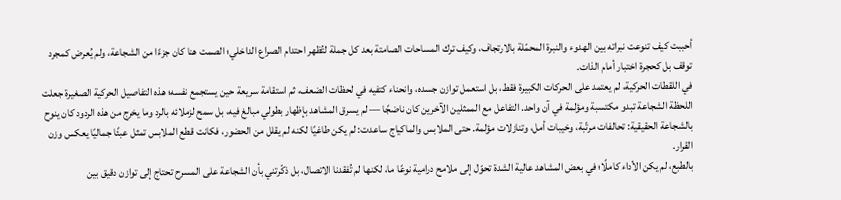أحببت كيف تنوعت نبراته بين الهدوء والنبرة المحمّلة بالارتجاف، وكيف ترك المساحات الصامتة بعد كل جملة لتُظهر احتدام الصراع الداخلي؛ الصمت هنا كان جزءًا من الشجاعة، ولم يُعرض كمجرد توقف بل كحجرة اختبار أمام الذات.
في اللقطات الحركية، لم يعتمد على الحركات الكبيرة فقط، بل استعمل توازن جسده، وانحناء كتفيه في لحظات الضعف، ثم استقامة سريعة حين يستجمع نفسه؛ هذه التفاصيل الحركية الصغيرة جعلت اللحظة الشجاعة تبدو مكتسبة ومؤلمة في آن واحد. التفاعل مع الممثلين الآخرين كان ناضجًا — لم يسرق المشاهد بإظهار بطولي مبالغ فيه، بل سمح لزملائه بالرد وما يخرج من هذه الردود كان ينوح بالشجاعة الحقيقية: تحالفات مرتّبة، وخيبات أمل، وتنازلات مؤلمة. حتى الملابس والماكياج ساعدت: لم يكن طاغيًا لكنه لم يقلل من الحضور، فكانت قطع الملابس تمثل عبئًا جماليًا يعكس وزن القرار.
بالطبع، لم يكن الأداء كاملًا؛ في بعض المشاهد عالية الشدة تحوّل إلى ملامح درامية نوعًا ما، لكنها لم تُفقدنا الاتصال، بل ذكّرتني بأن الشجاعة على المسرح تحتاج إلى توازن دقيق بين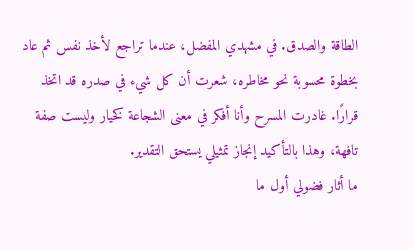الطاقة والصدق. في مشهدي المفضل، عندما تراجع لأخذ نفس ثم عاد بخطوة محسوبة نحو مخاطره، شعرت أن كل شيء في صدره قد اتخذ قرارًا. غادرت المسرح وأنا أفكر في معنى الشجاعة كخيار وليست صفة تافهة، وهذا بالتأكيد إنجاز تمثيلي يستحق التقدير.
ما أثار فضولي أول ما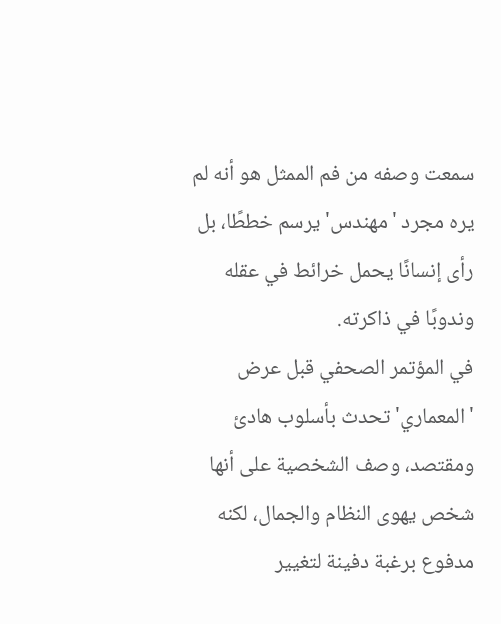سمعت وصفه من فم الممثل هو أنه لم يره مجرد 'مهندس' يرسم خططًا، بل رأى إنسانًا يحمل خرائط في عقله وندوبًا في ذاكرته.
في المؤتمر الصحفي قبل عرض 'المعماري' تحدث بأسلوب هادئ ومقتصد، وصف الشخصية على أنها شخص يهوى النظام والجمال، لكنه مدفوع برغبة دفينة لتغيير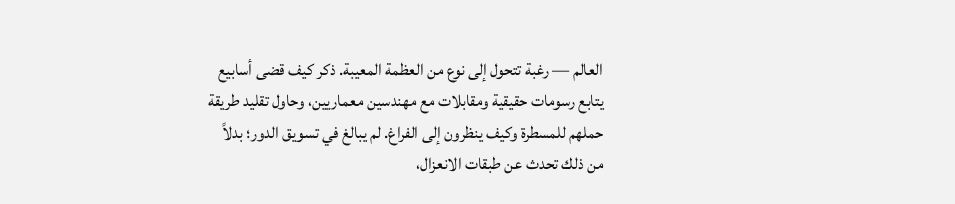العالم — رغبة تتحول إلى نوع من العظمة المعيبة. ذكر كيف قضى أسابيع يتابع رسومات حقيقية ومقابلات مع مهندسين معماريين، وحاول تقليد طريقة حملهم للمسطرة وكيف ينظرون إلى الفراغ. لم يبالغ في تسويق الدور؛ بدلاً من ذلك تحدث عن طبقات الانعزال،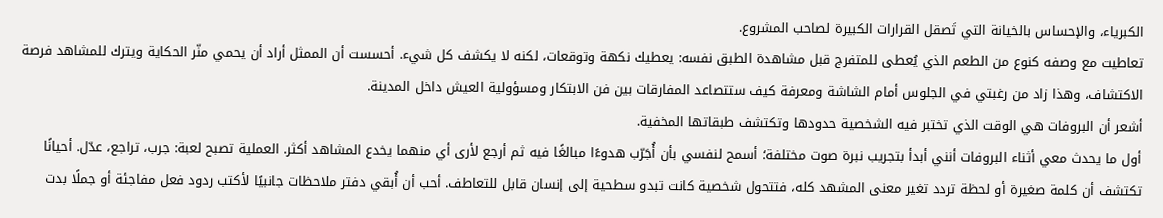الكبرياء، والإحساس بالخيانة التي تَصقل القرارات الكبيرة لصاحب المشروع.
تعاطيت مع وصفه كنوع من الطعم الذي يُعطى للمتفرج قبل مشاهدة الطبق نفسه: يعطيك نكهة وتوقعات، لكنه لا يكشف كل شيء. أحسست أن الممثل أراد أن يحمي منّر الحكاية ويترك للمشاهد فرصة الاكتشاف، وهذا زاد من رغبتي في الجلوس أمام الشاشة ومعرفة كيف ستتصاعد المفارقات بين فن الابتكار ومسؤولية العيش داخل المدينة.
أشعر أن البروفات هي الوقت الذي تختبر فيه الشخصية حدودها وتكتشف طبقاتها المخفية.
أول ما يحدث معي أثناء البروفات أنني أبدأ بتجريب نبرة صوت مختلفة؛ أسمح لنفسي بأن أُجَرّب هدوءًا مبالغًا فيه ثم أرجع لأرى أي منهما يخدع المشاهد أكثر. العملية تصبح لعبة: جرب، تراجع، عدّل. أحيانًا تكتشف أن كلمة صغيرة أو لحظة تردد تغير معنى المشهد كله، فتتحول شخصية كانت تبدو سطحية إلى إنسان قابل للتعاطف. أحب أن أُبقي دفتر ملاحظات جانبيًا لأكتب ردود فعل مفاجئة أو جملًا بدت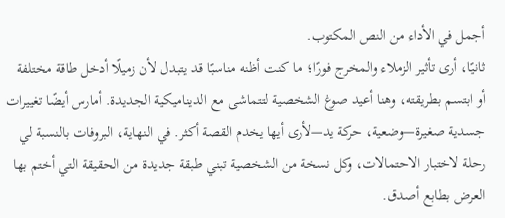أجمل في الأداء من النص المكتوب.
ثانيًا، أرى تأثير الزملاء والمخرج فورًا؛ ما كنت أظنه مناسبًا قد يتبدل لأن زميلًا أدخل طاقة مختلفة أو ابتسم بطريقته، وهنا أعيد صوغ الشخصية لتتماشى مع الديناميكية الجديدة. أمارس أيضًا تغييرات جسدية صغيرة—وضعية، حركة يد—لأرى أيها يخدم القصة أكثر. في النهاية، البروفات بالنسبة لي رحلة لاختبار الاحتمالات، وكل نسخة من الشخصية تبني طبقة جديدة من الحقيقة التي أختم بها العرض بطابع أصدق.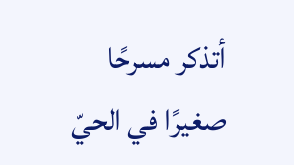أتذكر مسرحًا صغيرًا في الحيّ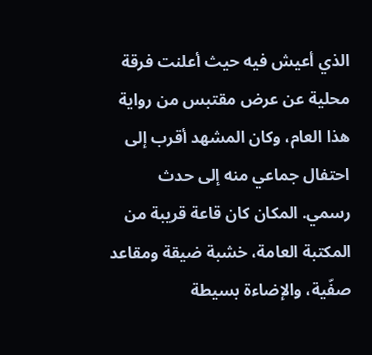الذي أعيش فيه حيث أعلنت فرقة محلية عن عرض مقتبس من رواية هذا العام، وكان المشهد أقرب إلى احتفال جماعي منه إلى حدث رسمي. المكان كان قاعة قريبة من المكتبة العامة، خشبة ضيقة ومقاعد صفّية، والإضاءة بسيطة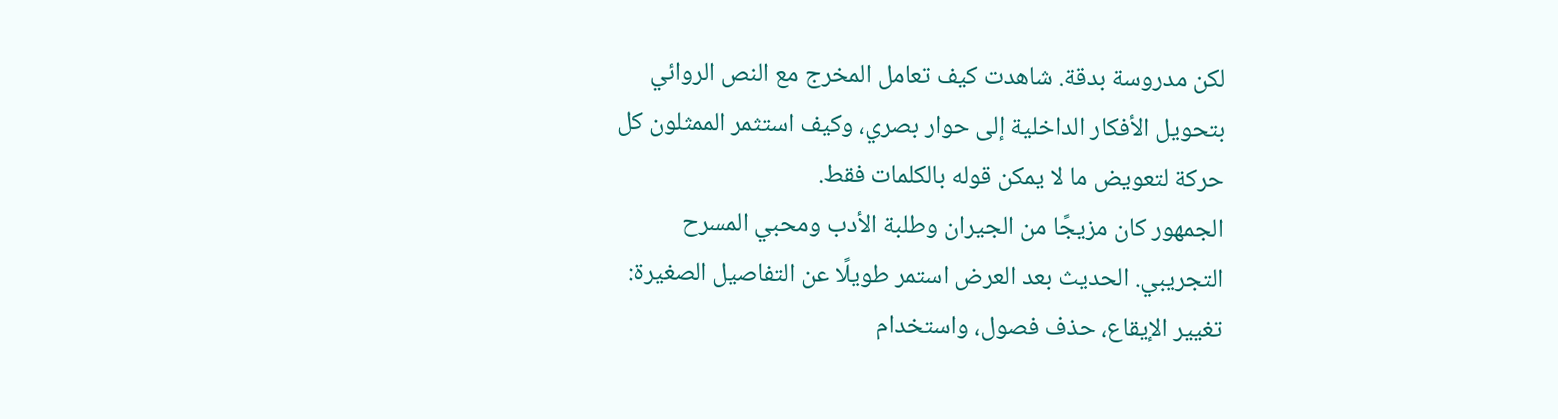لكن مدروسة بدقة. شاهدت كيف تعامل المخرج مع النص الروائي بتحويل الأفكار الداخلية إلى حوار بصري، وكيف استثمر الممثلون كل حركة لتعويض ما لا يمكن قوله بالكلمات فقط.
الجمهور كان مزيجًا من الجيران وطلبة الأدب ومحبي المسرح التجريبي. الحديث بعد العرض استمر طويلًا عن التفاصيل الصغيرة: تغيير الإيقاع، حذف فصول، واستخدام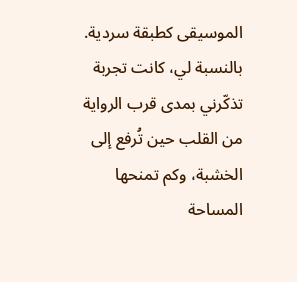الموسيقى كطبقة سردية. بالنسبة لي، كانت تجربة تذكّرني بمدى قرب الرواية من القلب حين تُرفع إلى الخشبة، وكم تمنحها المساحة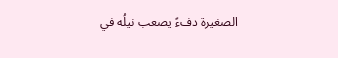الصغيرة دفءً يصعب نيلُه في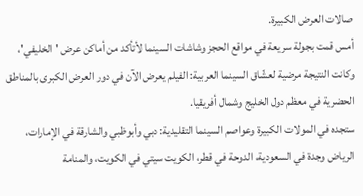صالات العرض الكبيرة.
أمس قمت بجولة سريعة في مواقع الحجز وشاشات السينما لأتأكد من أماكن عرض 'الخليفي'، وكانت النتيجة مرضية لعشّاق السينما العربية: الفيلم يعرض الآن في دور العرض الكبرى بالمناطق الحضرية في معظم دول الخليج وشمال أفريقيا.
ستجده في المولات الكبيرة وعواصم السينما التقليدية: دبي وأبوظبي والشارقة في الإمارات، الرياض وجدة في السعودية، الدوحة في قطر، الكويت سيتي في الكويت، والمنامة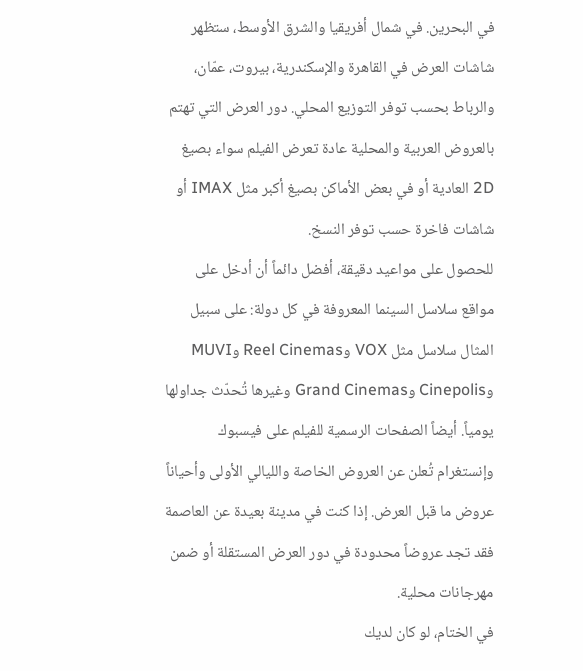في البحرين. في شمال أفريقيا والشرق الأوسط، ستظهر شاشات العرض في القاهرة والإسكندرية، بيروت، عمّان، والرباط بحسب توفر التوزيع المحلي. دور العرض التي تهتم بالعروض العربية والمحلية عادة تعرض الفيلم سواء بصيغ 2D العادية أو في بعض الأماكن بصيغ أكبر مثل IMAX أو شاشات فاخرة حسب توفر النسخ.
للحصول على مواعيد دقيقة، أفضل دائماً أن أدخل على مواقع سلاسل السينما المعروفة في كل دولة: على سبيل المثال سلاسل مثل VOX وReel Cinemas وMUVI وCinepolis وGrand Cinemas وغيرها تُحدّث جداولها يومياً. أيضاً الصفحات الرسمية للفيلم على فيسبوك وإنستغرام تُعلن عن العروض الخاصة والليالي الأولى وأحياناً عروض ما قبل العرض. إذا كنت في مدينة بعيدة عن العاصمة فقد تجد عروضاً محدودة في دور العرض المستقلة أو ضمن مهرجانات محلية.
في الختام، لو كان لديك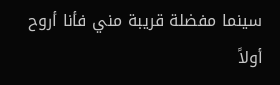سينما مفضلة قريبة مني فأنا أروح أولاً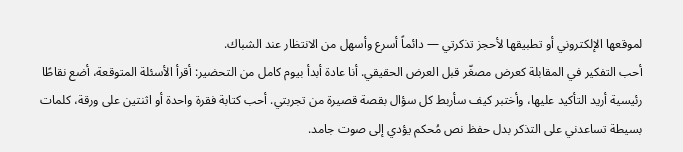لموقعها الإلكتروني أو تطبيقها لأحجز تذكرتي — دائماً أسرع وأسهل من الانتظار عند الشباك.
أحب التفكير في المقابلة كعرض مصغّر قبل العرض الحقيقي. أنا عادة أبدأ بيوم كامل من التحضير: أقرأ الأسئلة المتوقعة، أضع نقاطًا رئيسية أريد التأكيد عليها، وأختبر كيف سأربط كل سؤال بقصة قصيرة من تجربتي. أحب كتابة فقرة واحدة أو اثنتين على ورقة، كلمات بسيطة تساعدني على التذكر بدل حفظ نص مُحكم يؤدي إلى صوت جامد.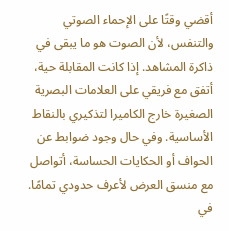أقضي وقتًا على الإحماء الصوتي والتنفس، لأن الصوت هو ما يبقى في ذاكرة المشاهد. إذا كانت المقابلة حية، أتفق مع فريقي على العلامات البصرية الصغيرة خارج الكاميرا لتذكيري بالنقاط الأساسية. وفي حال وجود ضوابط عن الحواف أو الحكايات الحساسة، أتواصل مع منسق العرض لأعرف حدودي تمامًا. في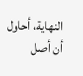النهاية، أحاول أن أصل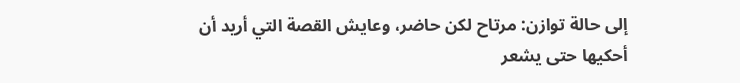إلى حالة توازن: مرتاح لكن حاضر، وعايش القصة التي أريد أن أحكيها حتى يشعر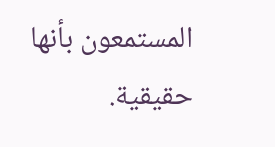المستمعون بأنها حقيقية.